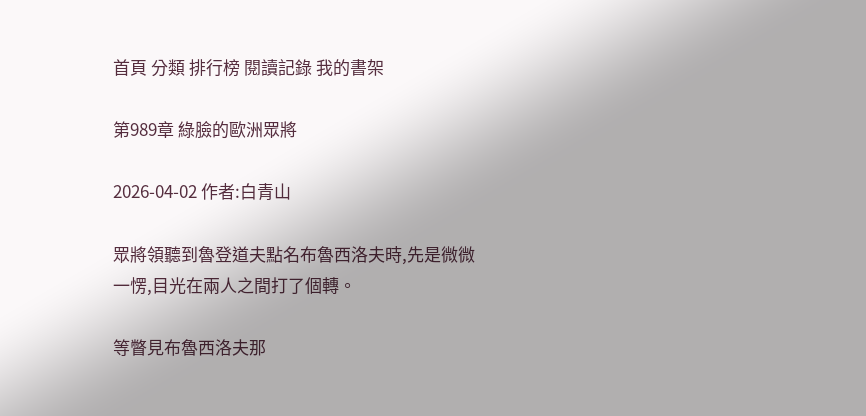首頁 分類 排行榜 閱讀記錄 我的書架

第989章 綠臉的歐洲眾將

2026-04-02 作者:白青山

眾將領聽到魯登道夫點名布魯西洛夫時,先是微微一愣,目光在兩人之間打了個轉。

等瞥見布魯西洛夫那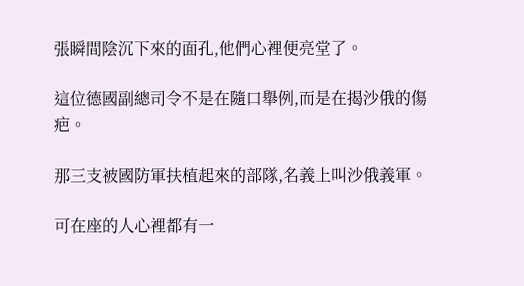張瞬間陰沉下來的面孔,他們心裡便亮堂了。

這位德國副總司令不是在隨口舉例,而是在揭沙俄的傷疤。

那三支被國防軍扶植起來的部隊,名義上叫沙俄義軍。

可在座的人心裡都有一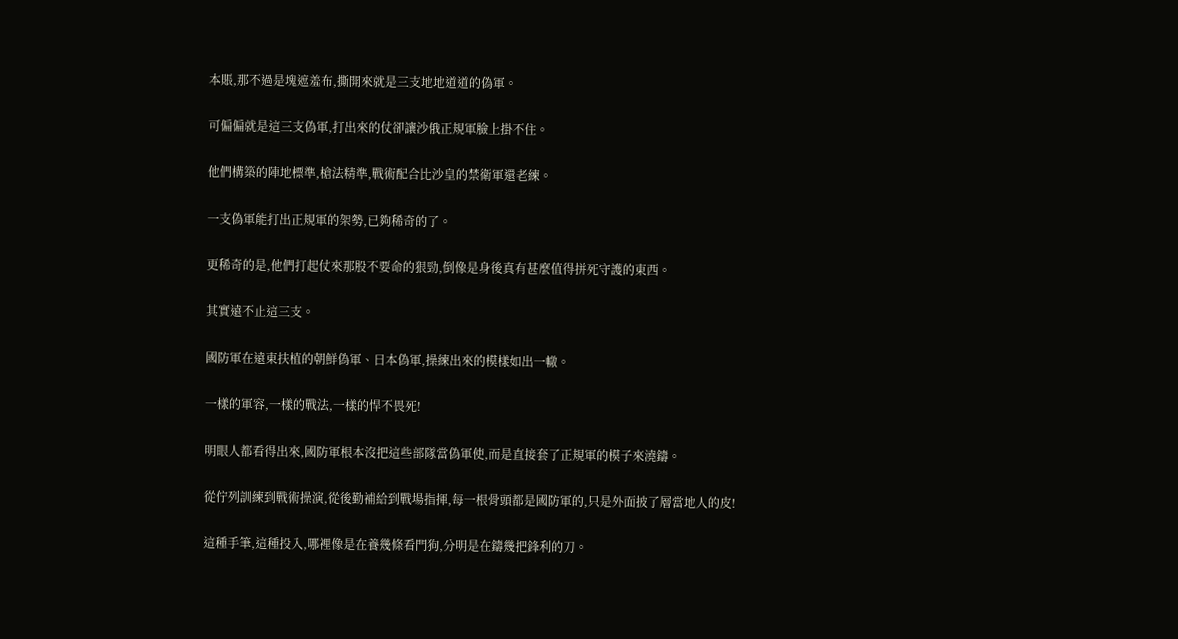本賬,那不過是塊遮羞布,撕開來就是三支地地道道的偽軍。

可偏偏就是這三支偽軍,打出來的仗卻讓沙俄正規軍臉上掛不住。

他們構築的陣地標準,槍法精準,戰術配合比沙皇的禁衛軍還老練。

一支偽軍能打出正規軍的架勢,已夠稀奇的了。

更稀奇的是,他們打起仗來那股不要命的狠勁,倒像是身後真有甚麼值得拼死守護的東西。

其實遠不止這三支。

國防軍在遠東扶植的朝鮮偽軍、日本偽軍,操練出來的模樣如出一轍。

一樣的軍容,一樣的戰法,一樣的悍不畏死!

明眼人都看得出來,國防軍根本沒把這些部隊當偽軍使,而是直接套了正規軍的模子來澆鑄。

從佇列訓練到戰術操演,從後勤補給到戰場指揮,每一根骨頭都是國防軍的,只是外面披了層當地人的皮!

這種手筆,這種投入,哪裡像是在養幾條看門狗,分明是在鑄幾把鋒利的刀。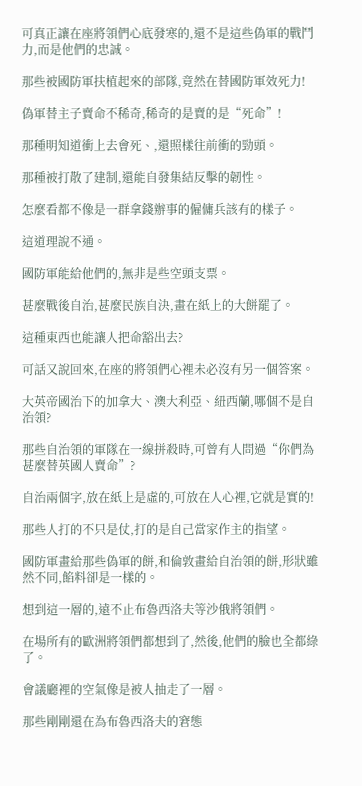可真正讓在座將領們心底發寒的,還不是這些偽軍的戰鬥力,而是他們的忠誠。

那些被國防軍扶植起來的部隊,竟然在替國防軍效死力!

偽軍替主子賣命不稀奇,稀奇的是賣的是“死命”!

那種明知道衝上去會死、,還照樣往前衝的勁頭。

那種被打散了建制,還能自發集結反擊的韌性。

怎麼看都不像是一群拿錢辦事的僱傭兵該有的樣子。

這道理說不通。

國防軍能給他們的,無非是些空頭支票。

甚麼戰後自治,甚麼民族自決,畫在紙上的大餅罷了。

這種東西也能讓人把命豁出去?

可話又說回來,在座的將領們心裡未必沒有另一個答案。

大英帝國治下的加拿大、澳大利亞、紐西蘭,哪個不是自治領?

那些自治領的軍隊在一線拼殺時,可曾有人問過“你們為甚麼替英國人賣命”?

自治兩個字,放在紙上是虛的,可放在人心裡,它就是實的!

那些人打的不只是仗,打的是自己當家作主的指望。

國防軍畫給那些偽軍的餅,和倫敦畫給自治領的餅,形狀雖然不同,餡料卻是一樣的。

想到這一層的,遠不止布魯西洛夫等沙俄將領們。

在場所有的歐洲將領們都想到了,然後,他們的臉也全都綠了。

會議廳裡的空氣像是被人抽走了一層。

那些剛剛還在為布魯西洛夫的窘態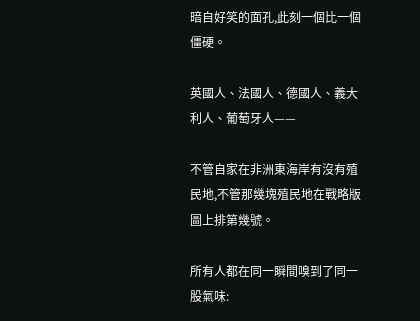暗自好笑的面孔,此刻一個比一個僵硬。

英國人、法國人、德國人、義大利人、葡萄牙人——

不管自家在非洲東海岸有沒有殖民地,不管那幾塊殖民地在戰略版圖上排第幾號。

所有人都在同一瞬間嗅到了同一股氣味: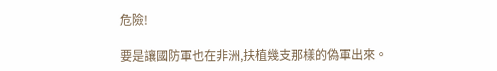危險!

要是讓國防軍也在非洲,扶植幾支那樣的偽軍出來。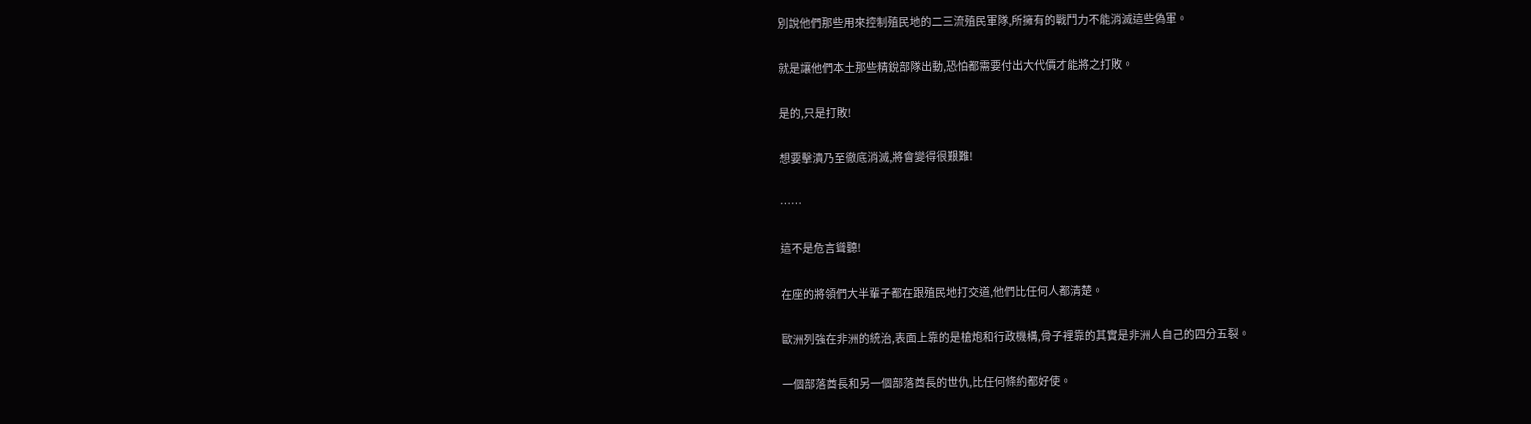別說他們那些用來控制殖民地的二三流殖民軍隊,所擁有的戰鬥力不能消滅這些偽軍。

就是讓他們本土那些精銳部隊出動,恐怕都需要付出大代價才能將之打敗。

是的,只是打敗!

想要擊潰乃至徹底消滅,將會變得很艱難!

……

這不是危言聳聽!

在座的將領們大半輩子都在跟殖民地打交道,他們比任何人都清楚。

歐洲列強在非洲的統治,表面上靠的是槍炮和行政機構,骨子裡靠的其實是非洲人自己的四分五裂。

一個部落酋長和另一個部落酋長的世仇,比任何條約都好使。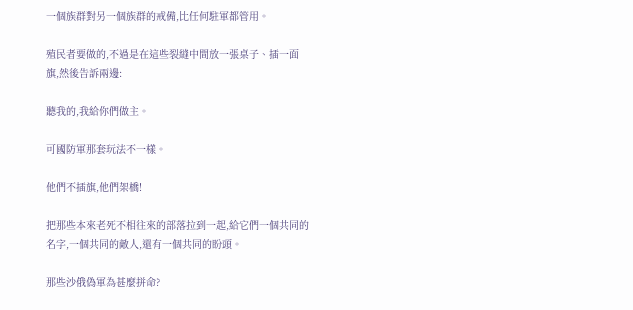一個族群對另一個族群的戒備,比任何駐軍都管用。

殖民者要做的,不過是在這些裂縫中間放一張桌子、插一面旗,然後告訴兩邊:

聽我的,我給你們做主。

可國防軍那套玩法不一樣。

他們不插旗,他們架橋!

把那些本來老死不相往來的部落拉到一起,給它們一個共同的名字,一個共同的敵人,還有一個共同的盼頭。

那些沙俄偽軍為甚麼拼命?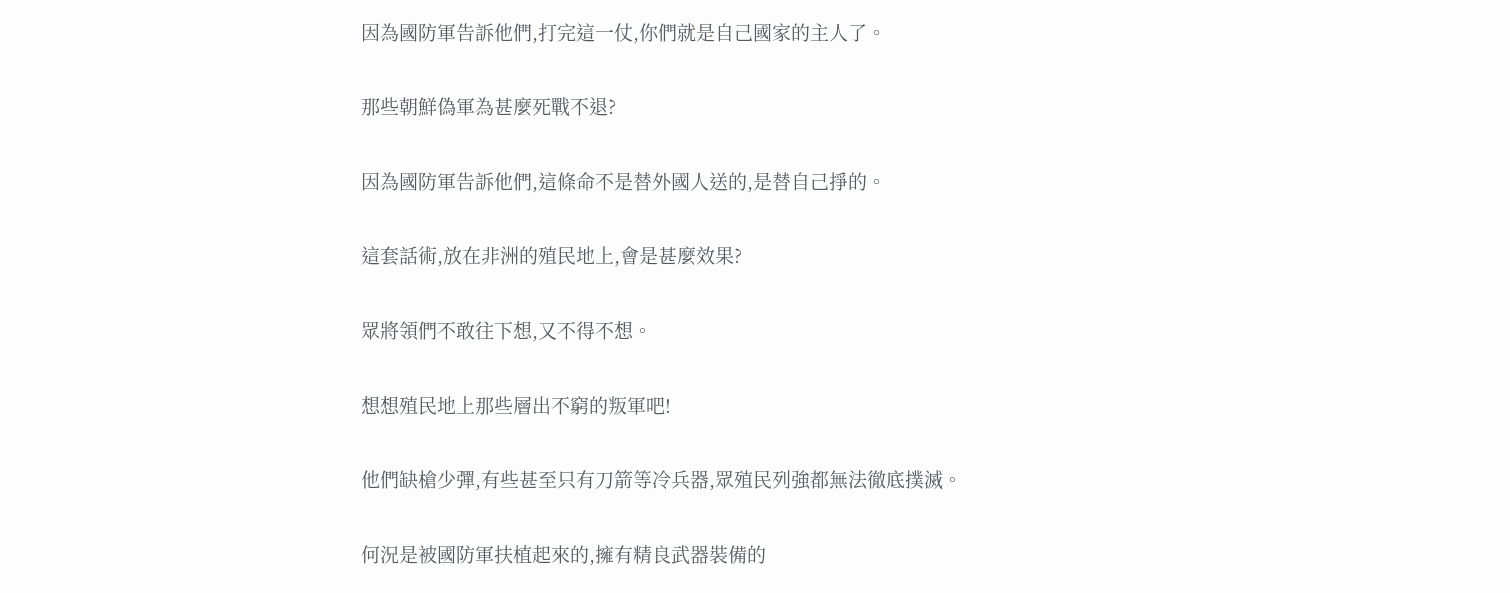因為國防軍告訴他們,打完這一仗,你們就是自己國家的主人了。

那些朝鮮偽軍為甚麼死戰不退?

因為國防軍告訴他們,這條命不是替外國人送的,是替自己掙的。

這套話術,放在非洲的殖民地上,會是甚麼效果?

眾將領們不敢往下想,又不得不想。

想想殖民地上那些層出不窮的叛軍吧!

他們缺槍少彈,有些甚至只有刀箭等冷兵器,眾殖民列強都無法徹底撲滅。

何況是被國防軍扶植起來的,擁有精良武器裝備的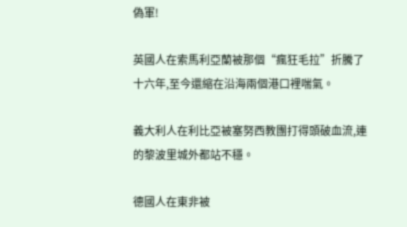偽軍!

英國人在索馬利亞蘭被那個“瘋狂毛拉”折騰了十六年,至今還縮在沿海兩個港口裡喘氣。

義大利人在利比亞被塞努西教團打得頭破血流,連的黎波里城外都站不穩。

德國人在東非被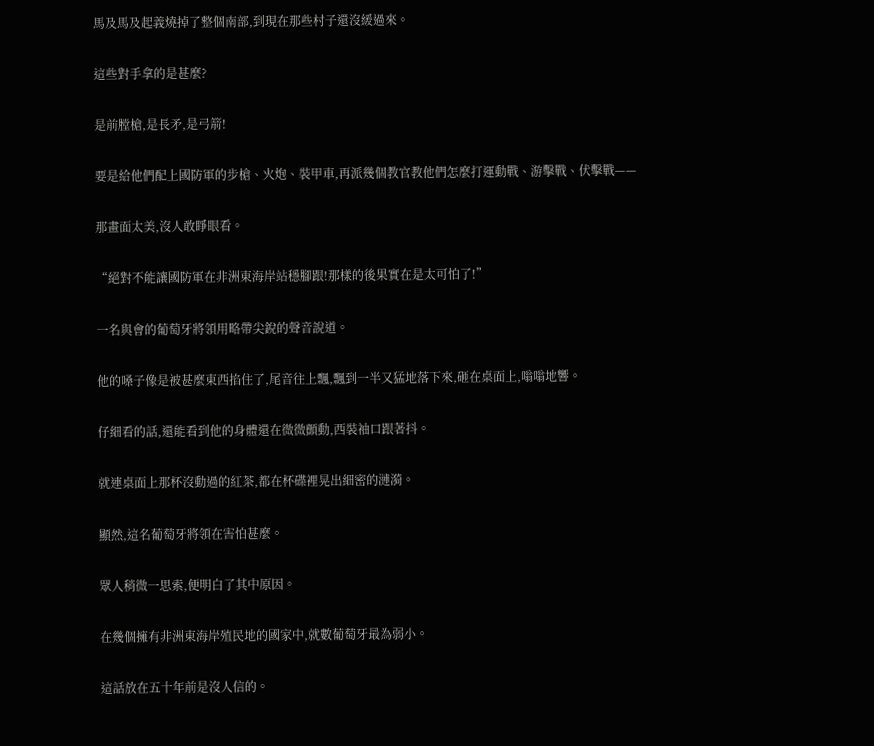馬及馬及起義燒掉了整個南部,到現在那些村子還沒緩過來。

這些對手拿的是甚麼?

是前膛槍,是長矛,是弓箭!

要是給他們配上國防軍的步槍、火炮、裝甲車,再派幾個教官教他們怎麼打運動戰、游擊戰、伏擊戰——

那畫面太美,沒人敢睜眼看。

“絕對不能讓國防軍在非洲東海岸站穩腳跟!那樣的後果實在是太可怕了!”

一名與會的葡萄牙將領用略帶尖銳的聲音說道。

他的嗓子像是被甚麼東西掐住了,尾音往上飄,飄到一半又猛地落下來,砸在桌面上,嗡嗡地響。

仔細看的話,還能看到他的身體還在微微顫動,西裝袖口跟著抖。

就連桌面上那杯沒動過的紅茶,都在杯碟裡晃出細密的漣漪。

顯然,這名葡萄牙將領在害怕甚麼。

眾人稍微一思索,便明白了其中原因。

在幾個擁有非洲東海岸殖民地的國家中,就數葡萄牙最為弱小。

這話放在五十年前是沒人信的。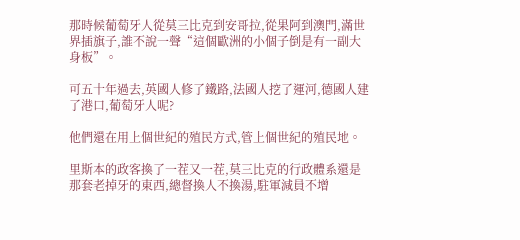那時候葡萄牙人從莫三比克到安哥拉,從果阿到澳門,滿世界插旗子,誰不說一聲“這個歐洲的小個子倒是有一副大身板”。

可五十年過去,英國人修了鐵路,法國人挖了運河,德國人建了港口,葡萄牙人呢?

他們還在用上個世紀的殖民方式,管上個世紀的殖民地。

里斯本的政客換了一茬又一茬,莫三比克的行政體系還是那套老掉牙的東西,總督換人不換湯,駐軍減員不增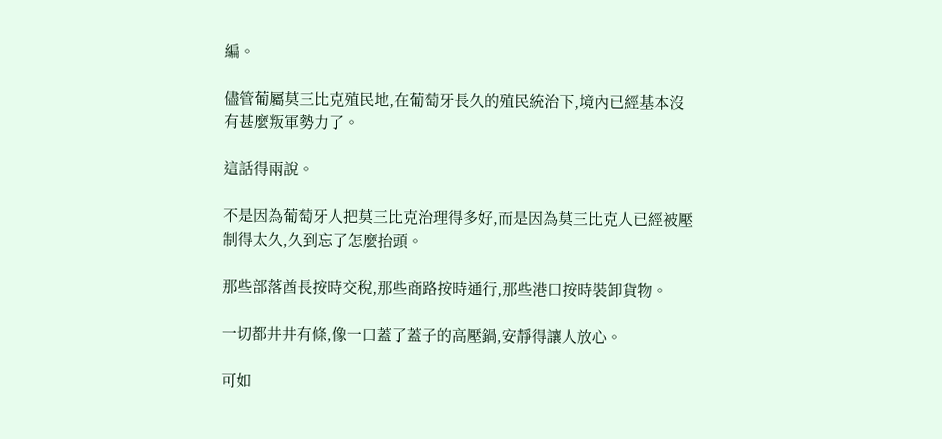編。

儘管葡屬莫三比克殖民地,在葡萄牙長久的殖民統治下,境內已經基本沒有甚麼叛軍勢力了。

這話得兩說。

不是因為葡萄牙人把莫三比克治理得多好,而是因為莫三比克人已經被壓制得太久,久到忘了怎麼抬頭。

那些部落酋長按時交稅,那些商路按時通行,那些港口按時裝卸貨物。

一切都井井有條,像一口蓋了蓋子的高壓鍋,安靜得讓人放心。

可如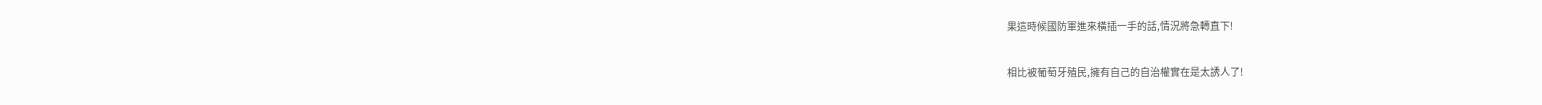果這時候國防軍進來橫插一手的話,情況將急轉直下!

相比被葡萄牙殖民,擁有自己的自治權實在是太誘人了!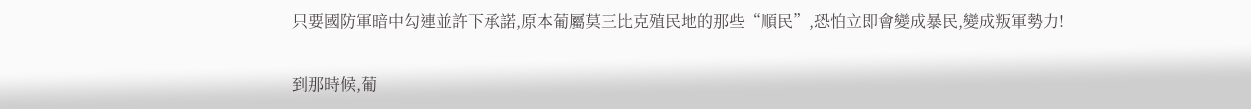只要國防軍暗中勾連並許下承諾,原本葡屬莫三比克殖民地的那些“順民”,恐怕立即會變成暴民,變成叛軍勢力!

到那時候,葡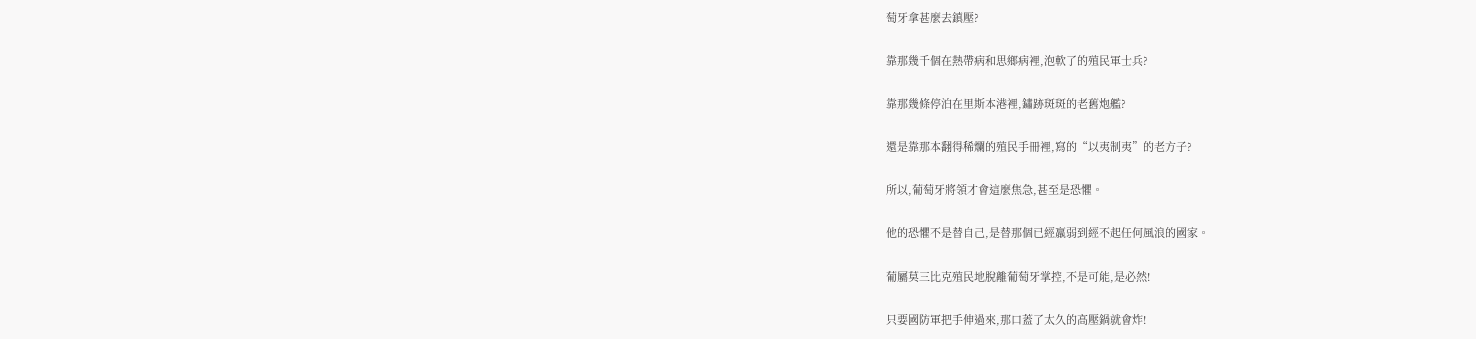萄牙拿甚麼去鎮壓?

靠那幾千個在熱帶病和思鄉病裡,泡軟了的殖民軍士兵?

靠那幾條停泊在里斯本港裡,鏽跡斑斑的老舊炮艦?

還是靠那本翻得稀爛的殖民手冊裡,寫的“以夷制夷”的老方子?

所以,葡萄牙將領才會這麼焦急,甚至是恐懼。

他的恐懼不是替自己,是替那個已經羸弱到經不起任何風浪的國家。

葡屬莫三比克殖民地脫離葡萄牙掌控,不是可能,是必然!

只要國防軍把手伸過來,那口蓋了太久的高壓鍋就會炸!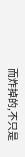而炸掉的,不只是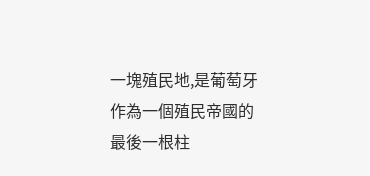一塊殖民地,是葡萄牙作為一個殖民帝國的最後一根柱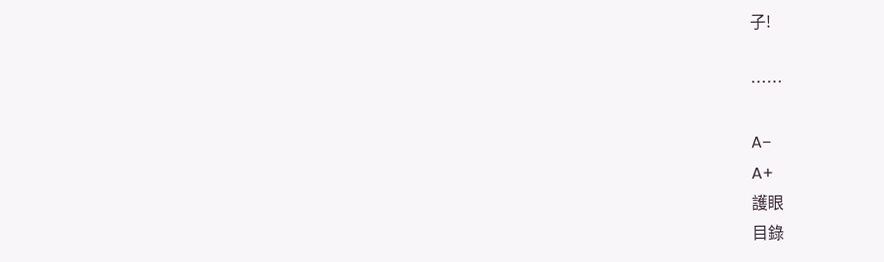子!

……

A−
A+
護眼
目錄